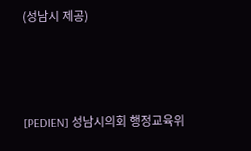(성남시 제공)



[PEDIEN] 성남시의회 행정교육위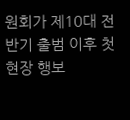원회가 제10대 전반기 출범 이후 첫 현장 행보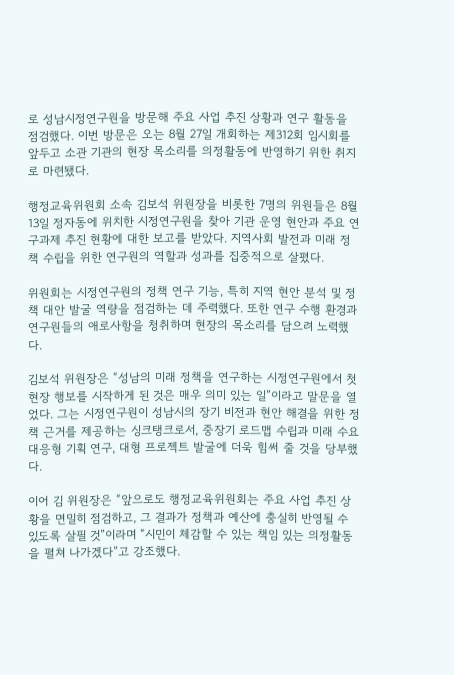로 성남시정연구원을 방문해 주요 사업 추진 상황과 연구 활동을 점검했다. 이번 방문은 오는 8월 27일 개회하는 제312회 임시회를 앞두고 소관 기관의 현장 목소리를 의정활동에 반영하기 위한 취지로 마련됐다.

행정교육위원회 소속 김보석 위원장을 비롯한 7명의 위원들은 8월 13일 정자동에 위치한 시정연구원을 찾아 기관 운영 현안과 주요 연구과제 추진 현황에 대한 보고를 받았다. 지역사회 발전과 미래 정책 수립을 위한 연구원의 역할과 성과를 집중적으로 살폈다.

위원회는 시정연구원의 정책 연구 기능, 특히 지역 현안 분석 및 정책 대안 발굴 역량을 점검하는 데 주력했다. 또한 연구 수행 환경과 연구원들의 애로사항을 청취하며 현장의 목소리를 담으려 노력했다.

김보석 위원장은 “성남의 미래 정책을 연구하는 시정연구원에서 첫 현장 행보를 시작하게 된 것은 매우 의미 있는 일”이라고 말문을 열었다. 그는 시정연구원이 성남시의 장기 비전과 현안 해결을 위한 정책 근거를 제공하는 싱크탱크로서, 중장기 로드맵 수립과 미래 수요 대응형 기획 연구, 대형 프로젝트 발굴에 더욱 힘써 줄 것을 당부했다.

이어 김 위원장은 “앞으로도 행정교육위원회는 주요 사업 추진 상황을 면밀히 점검하고, 그 결과가 정책과 예산에 충실히 반영될 수 있도록 살필 것”이라며 “시민이 체감할 수 있는 책임 있는 의정활동을 펼쳐 나가겠다”고 강조했다.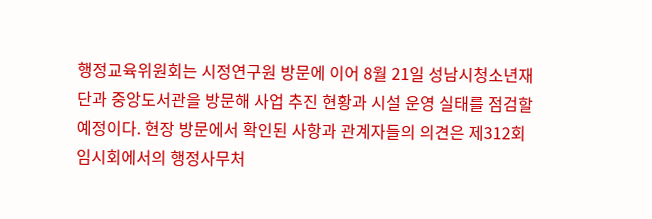행정교육위원회는 시정연구원 방문에 이어 8월 21일 성남시청소년재단과 중앙도서관을 방문해 사업 추진 현황과 시설 운영 실태를 점검할 예정이다. 현장 방문에서 확인된 사항과 관계자들의 의견은 제312회 임시회에서의 행정사무처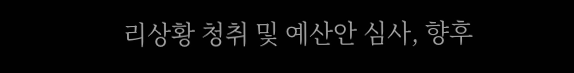리상황 청취 및 예산안 심사, 향후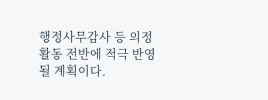행정사무감사 등 의정활동 전반에 적극 반영될 계획이다.